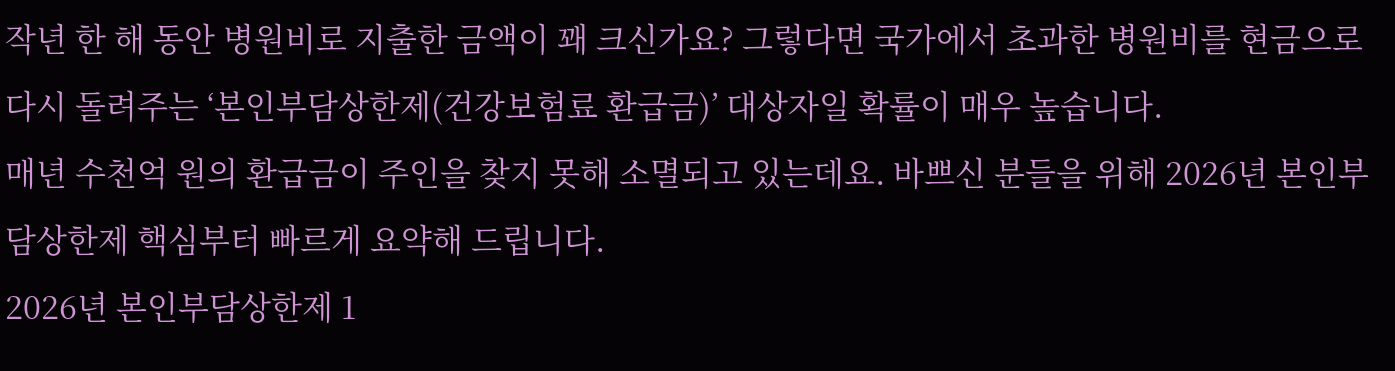작년 한 해 동안 병원비로 지출한 금액이 꽤 크신가요? 그렇다면 국가에서 초과한 병원비를 현금으로 다시 돌려주는 ‘본인부담상한제(건강보험료 환급금)’ 대상자일 확률이 매우 높습니다.
매년 수천억 원의 환급금이 주인을 찾지 못해 소멸되고 있는데요. 바쁘신 분들을 위해 2026년 본인부담상한제 핵심부터 빠르게 요약해 드립니다.
2026년 본인부담상한제 1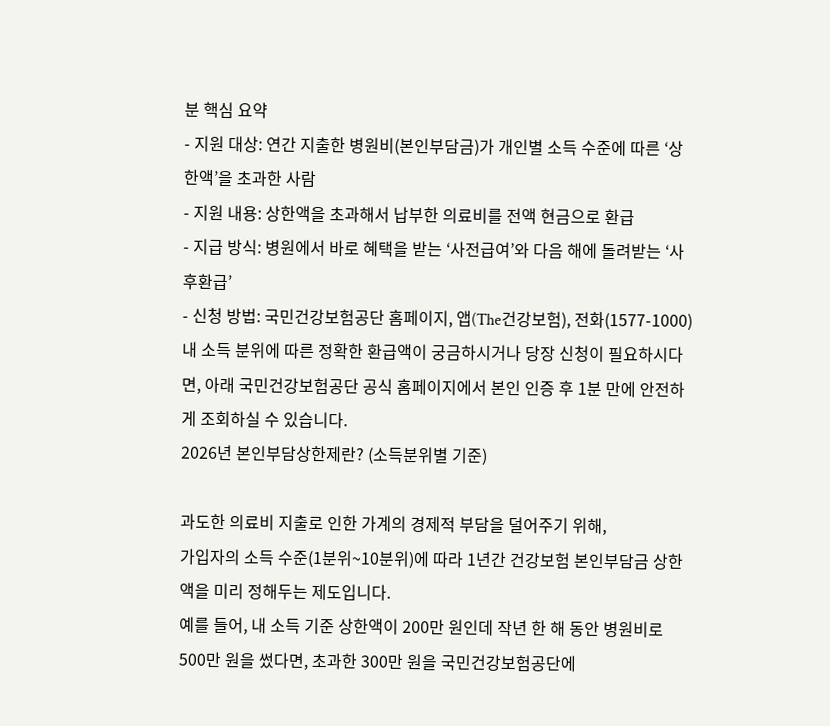분 핵심 요약
- 지원 대상: 연간 지출한 병원비(본인부담금)가 개인별 소득 수준에 따른 ‘상한액’을 초과한 사람
- 지원 내용: 상한액을 초과해서 납부한 의료비를 전액 현금으로 환급
- 지급 방식: 병원에서 바로 혜택을 받는 ‘사전급여’와 다음 해에 돌려받는 ‘사후환급’
- 신청 방법: 국민건강보험공단 홈페이지, 앱(The건강보험), 전화(1577-1000)
내 소득 분위에 따른 정확한 환급액이 궁금하시거나 당장 신청이 필요하시다면, 아래 국민건강보험공단 공식 홈페이지에서 본인 인증 후 1분 만에 안전하게 조회하실 수 있습니다.
2026년 본인부담상한제란? (소득분위별 기준)

과도한 의료비 지출로 인한 가계의 경제적 부담을 덜어주기 위해,
가입자의 소득 수준(1분위~10분위)에 따라 1년간 건강보험 본인부담금 상한액을 미리 정해두는 제도입니다.
예를 들어, 내 소득 기준 상한액이 200만 원인데 작년 한 해 동안 병원비로 500만 원을 썼다면, 초과한 300만 원을 국민건강보험공단에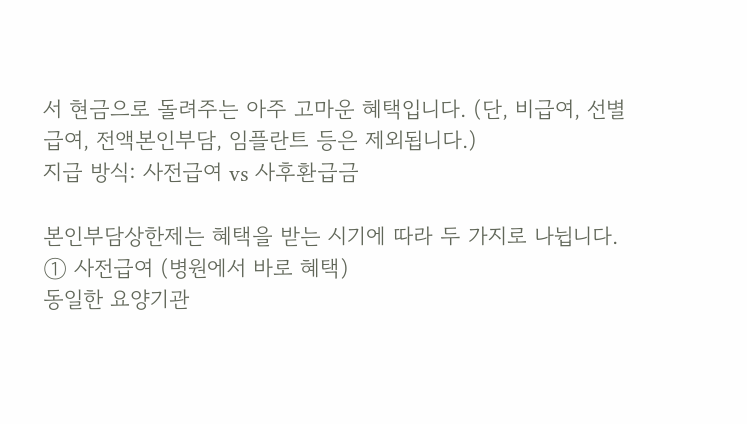서 현금으로 돌려주는 아주 고마운 혜택입니다. (단, 비급여, 선별급여, 전액본인부담, 임플란트 등은 제외됩니다.)
지급 방식: 사전급여 vs 사후환급금

본인부담상한제는 혜택을 받는 시기에 따라 두 가지로 나뉩니다.
① 사전급여 (병원에서 바로 혜택)
동일한 요양기관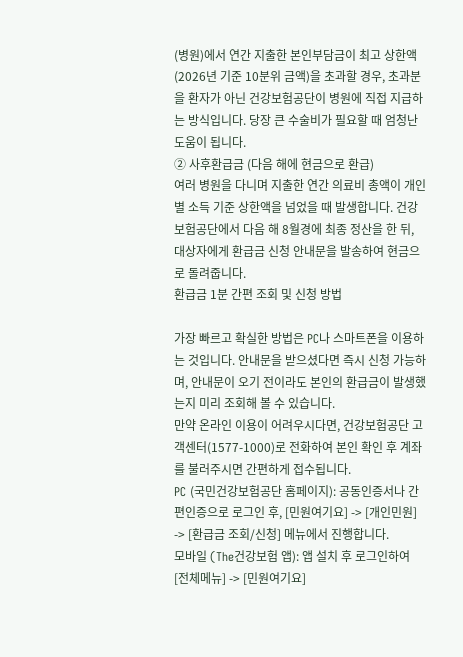(병원)에서 연간 지출한 본인부담금이 최고 상한액(2026년 기준 10분위 금액)을 초과할 경우, 초과분을 환자가 아닌 건강보험공단이 병원에 직접 지급하는 방식입니다. 당장 큰 수술비가 필요할 때 엄청난 도움이 됩니다.
② 사후환급금 (다음 해에 현금으로 환급)
여러 병원을 다니며 지출한 연간 의료비 총액이 개인별 소득 기준 상한액을 넘었을 때 발생합니다. 건강보험공단에서 다음 해 8월경에 최종 정산을 한 뒤, 대상자에게 환급금 신청 안내문을 발송하여 현금으로 돌려줍니다.
환급금 1분 간편 조회 및 신청 방법

가장 빠르고 확실한 방법은 PC나 스마트폰을 이용하는 것입니다. 안내문을 받으셨다면 즉시 신청 가능하며, 안내문이 오기 전이라도 본인의 환급금이 발생했는지 미리 조회해 볼 수 있습니다.
만약 온라인 이용이 어려우시다면, 건강보험공단 고객센터(1577-1000)로 전화하여 본인 확인 후 계좌를 불러주시면 간편하게 접수됩니다.
PC (국민건강보험공단 홈페이지): 공동인증서나 간편인증으로 로그인 후, [민원여기요] -> [개인민원] -> [환급금 조회/신청] 메뉴에서 진행합니다.
모바일 (The건강보험 앱): 앱 설치 후 로그인하여 [전체메뉴] -> [민원여기요]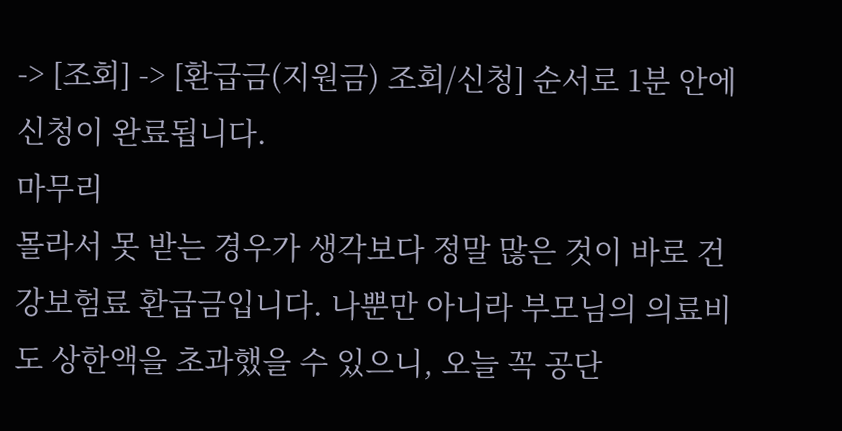-> [조회] -> [환급금(지원금) 조회/신청] 순서로 1분 안에 신청이 완료됩니다.
마무리
몰라서 못 받는 경우가 생각보다 정말 많은 것이 바로 건강보험료 환급금입니다. 나뿐만 아니라 부모님의 의료비도 상한액을 초과했을 수 있으니, 오늘 꼭 공단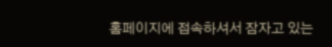홈페이지에 접속하셔서 잠자고 있는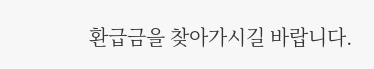환급금을 찾아가시길 바랍니다.